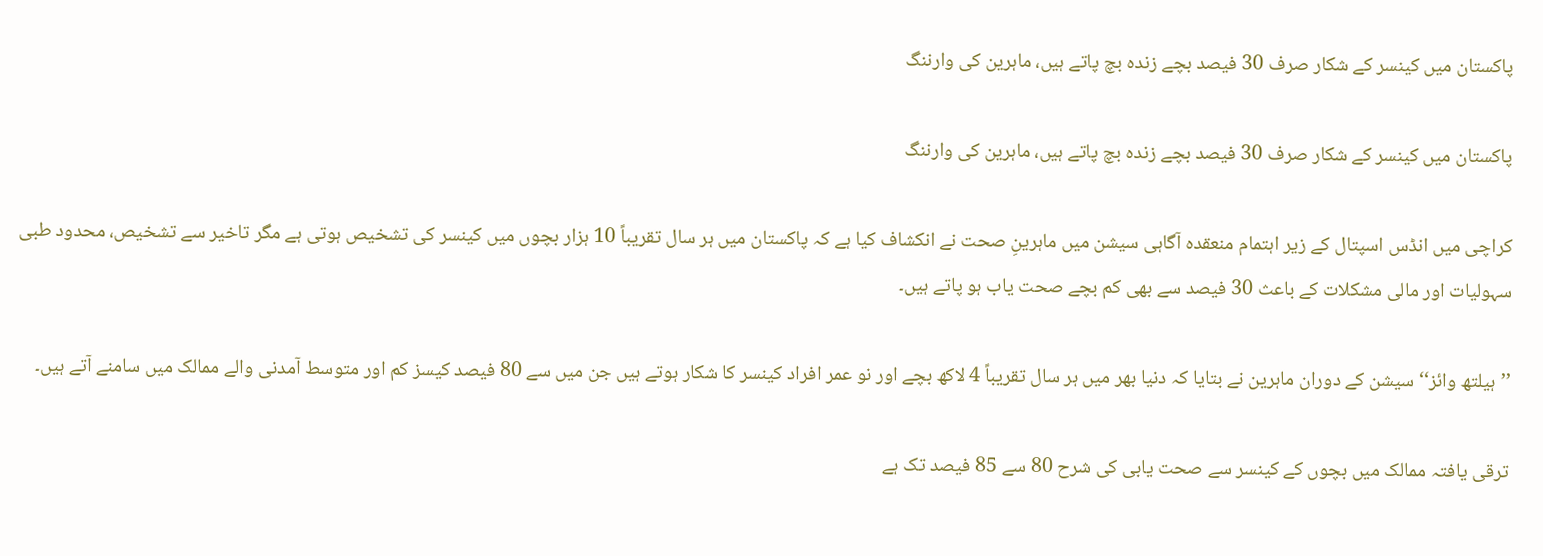پاکستان میں کینسر کے شکار صرف 30 فیصد بچے زندہ بچ پاتے ہیں، ماہرین کی وارننگ

پاکستان میں کینسر کے شکار صرف 30 فیصد بچے زندہ بچ پاتے ہیں، ماہرین کی وارننگ

کراچی میں انڈس اسپتال کے زیر اہتمام منعقدہ آگاہی سیشن میں ماہرینِ صحت نے انکشاف کیا ہے کہ پاکستان میں ہر سال تقریباً 10 ہزار بچوں میں کینسر کی تشخیص ہوتی ہے مگر تاخیر سے تشخیص، محدود طبی سہولیات اور مالی مشکلات کے باعث 30 فیصد سے بھی کم بچے صحت یاب ہو پاتے ہیں۔

’’ہیلتھ وائز‘‘ سیشن کے دوران ماہرین نے بتایا کہ دنیا بھر میں ہر سال تقریباً 4 لاکھ بچے اور نو عمر افراد کینسر کا شکار ہوتے ہیں جن میں سے 80 فیصد کیسز کم اور متوسط آمدنی والے ممالک میں سامنے آتے ہیں۔

ترقی یافتہ ممالک میں بچوں کے کینسر سے صحت یابی کی شرح 80 سے 85 فیصد تک ہے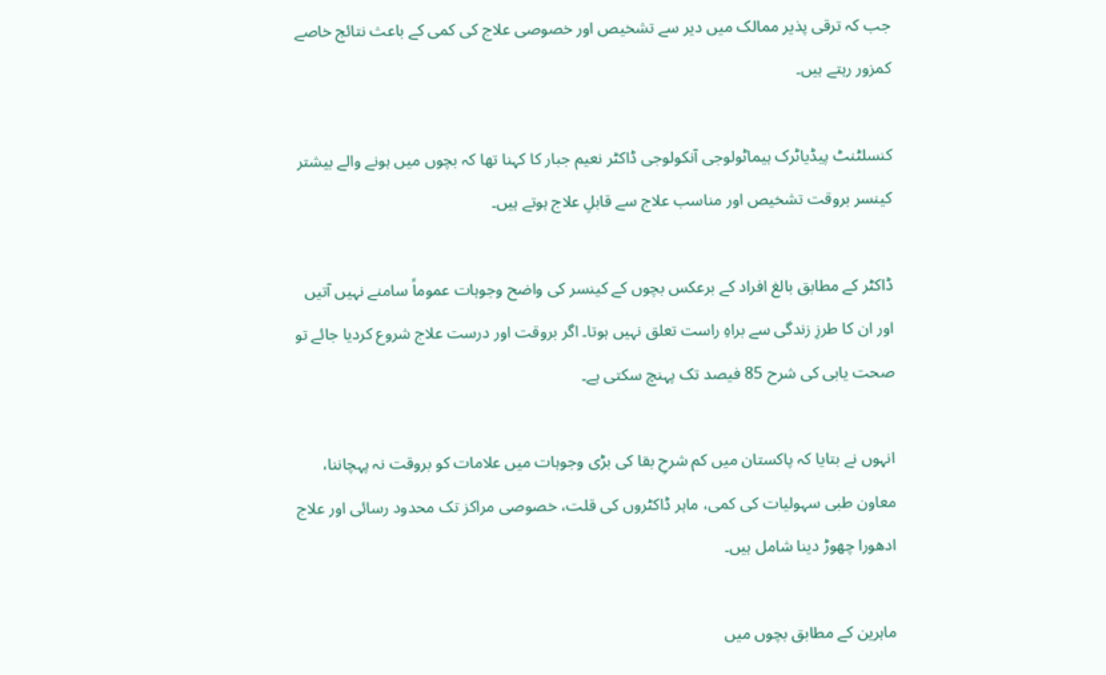جب کہ ترقی پذیر ممالک میں دیر سے تشخیص اور خصوصی علاج کی کمی کے باعث نتائج خاصے کمزور رہتے ہیں۔

کنسلٹنٹ پیڈیاٹرک ہیماٹولوجی آنکولوجی ڈاکٹر نعیم جبار کا کہنا تھا کہ بچوں میں ہونے والے بیشتر کینسر بروقت تشخیص اور مناسب علاج سے قابلِ علاج ہوتے ہیں۔

ڈاکٹر کے مطابق بالغ افراد کے برعکس بچوں کے کینسر کی واضح وجوہات عموماً سامنے نہیں آتیں اور ان کا طرزِ زندگی سے براہِ راست تعلق نہیں ہوتا۔ اگر بروقت اور درست علاج شروع کردیا جائے تو صحت یابی کی شرح 85 فیصد تک پہنچ سکتی ہے۔

انہوں نے بتایا کہ پاکستان میں کم شرحِ بقا کی بڑی وجوہات میں علامات کو بروقت نہ پہچاننا، معاون طبی سہولیات کی کمی، ماہر ڈاکٹروں کی قلت، خصوصی مراکز تک محدود رسائی اور علاج ادھورا چھوڑ دینا شامل ہیں۔

ماہرین کے مطابق بچوں میں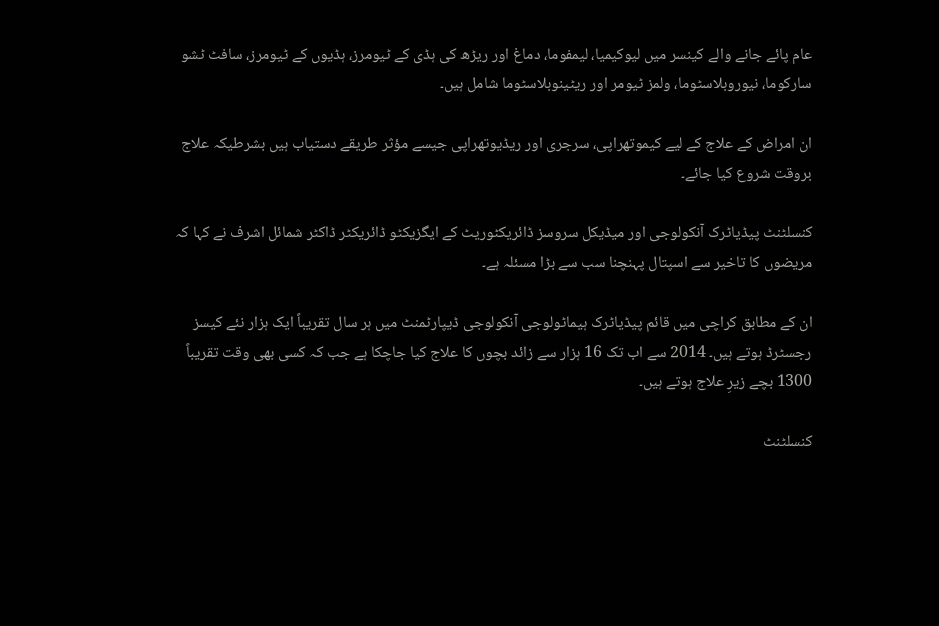عام پائے جانے والے کینسر میں لیوکیمیا، لیمفوما، دماغ اور ریڑھ کی ہڈی کے ٹیومرز، ہڈیوں کے ٹیومرز، سافٹ ٹشو سارکوما، نیوروبلاسٹوما، ولمز ٹیومر اور ریٹینوبلاسٹوما شامل ہیں۔

ان امراض کے علاج کے لیے کیموتھراپی، سرجری اور ریڈیوتھراپی جیسے مؤثر طریقے دستیاب ہیں بشرطیکہ علاج بروقت شروع کیا جائے۔

کنسلٹنٹ پیڈیاٹرک آنکولوجی اور میڈیکل سروسز ڈائریکٹوریٹ کے ایگزیکٹو ڈائریکٹر ڈاکٹر شمائل اشرف نے کہا کہ مریضوں کا تاخیر سے اسپتال پہنچنا سب سے بڑا مسئلہ ہے۔

ان کے مطابق کراچی میں قائم پیڈیاٹرک ہیماٹولوجی آنکولوجی ڈیپارٹمنٹ میں ہر سال تقریباً ایک ہزار نئے کیسز رجسٹرڈ ہوتے ہیں۔ 2014 سے اب تک 16 ہزار سے زائد بچوں کا علاج کیا جاچکا ہے جب کہ کسی بھی وقت تقریباً 1300 بچے زیرِ علاج ہوتے ہیں۔

کنسلٹنٹ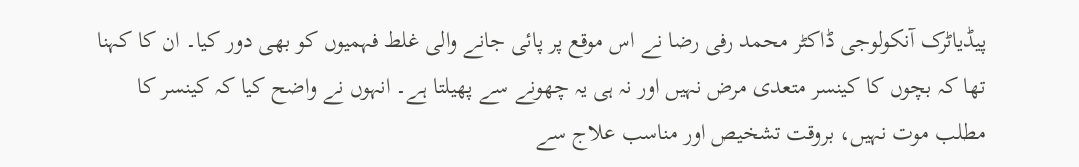پیڈیاٹرک آنکولوجی ڈاکٹر محمد رفی رضا نے اس موقع پر پائی جانے والی غلط فہمیوں کو بھی دور کیا۔ ان کا کہنا تھا کہ بچوں کا کینسر متعدی مرض نہیں اور نہ ہی یہ چھونے سے پھیلتا ہے۔ انہوں نے واضح کیا کہ کینسر کا مطلب موت نہیں، بروقت تشخیص اور مناسب علاج سے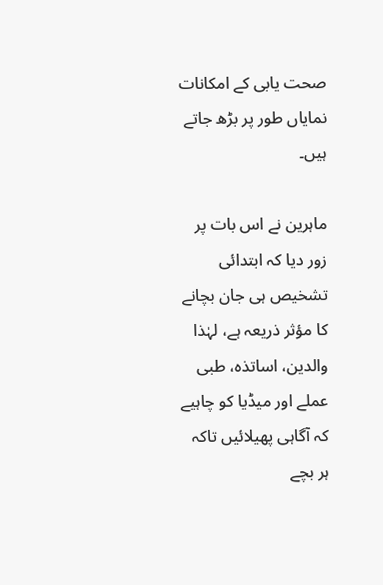صحت یابی کے امکانات نمایاں طور پر بڑھ جاتے ہیں۔

ماہرین نے اس بات پر زور دیا کہ ابتدائی تشخیص ہی جان بچانے کا مؤثر ذریعہ ہے، لہٰذا والدین، اساتذہ، طبی عملے اور میڈیا کو چاہیے کہ آگاہی پھیلائیں تاکہ ہر بچے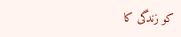کو زندگی کا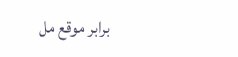برابر موقع مل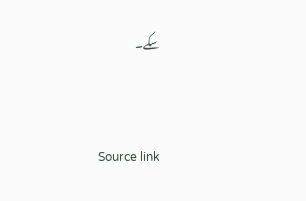سکے۔



Source link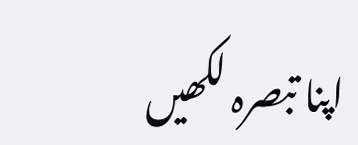اپنا تبصرہ لکھیں